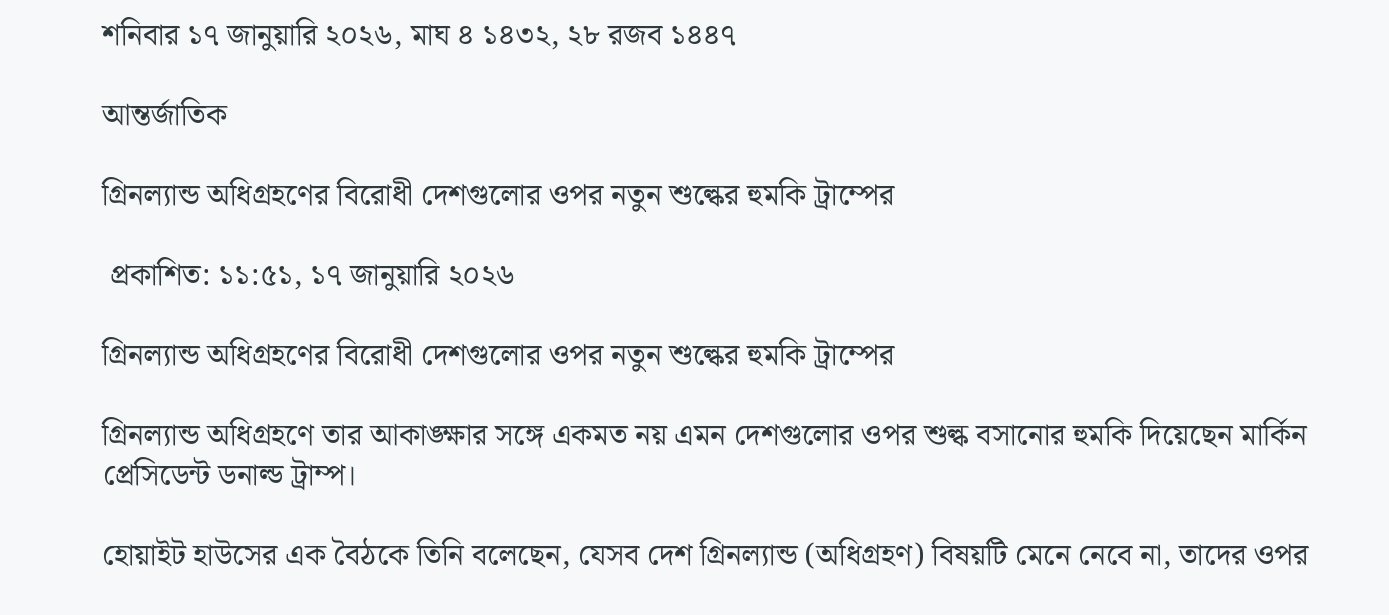শনিবার ১৭ জানুয়ারি ২০২৬, মাঘ ৪ ১৪৩২, ২৮ রজব ১৪৪৭

আন্তর্জাতিক

গ্রিনল্যান্ড অধিগ্রহণের বিরোধী দেশগুলোর ওপর নতুন শুল্কের হুমকি ট্রাম্পের

 প্রকাশিত: ১১:৫১, ১৭ জানুয়ারি ২০২৬

গ্রিনল্যান্ড অধিগ্রহণের বিরোধী দেশগুলোর ওপর নতুন শুল্কের হুমকি ট্রাম্পের

গ্রিনল্যান্ড অধিগ্রহণে তার আকাঙ্ক্ষার সঙ্গে একমত নয় এমন দেশগুলোর ওপর শুল্ক বসানোর হুমকি দিয়েছেন মার্কিন প্রেসিডেন্ট ডনাল্ড ট্রাম্প।

হোয়াইট হাউসের এক বৈঠকে তিনি বলেছেন, যেসব দেশ গ্রিনল্যান্ড (অধিগ্রহণ) বিষয়টি মেনে নেবে না, তাদের ওপর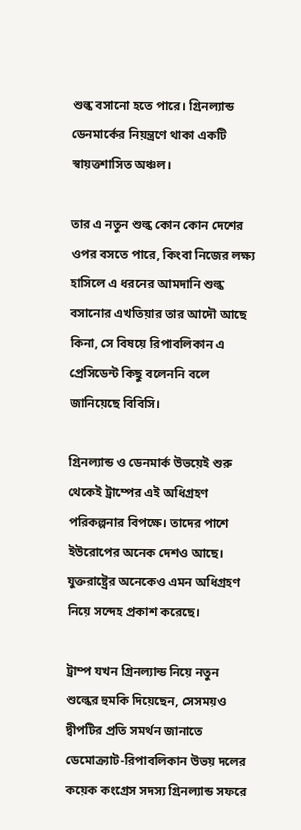শুল্ক বসানো হতে পারে। গ্রিনল্যান্ড ডেনমার্কের নিয়ন্ত্রণে থাকা একটি স্বায়ত্তশাসিত অঞ্চল।

তার এ নতুন শুল্ক কোন কোন দেশের ওপর বসতে পারে, কিংবা নিজের লক্ষ্য হাসিলে এ ধরনের আমদানি শুল্ক বসানোর এখতিয়ার তার আদৌ আছে কিনা, সে বিষয়ে রিপাবলিকান এ প্রেসিডেন্ট কিছু বলেননি বলে জানিয়েছে বিবিসি।

গ্রিনল্যান্ড ও ডেনমার্ক উভয়েই শুরু থেকেই ট্রাম্পের এই অধিগ্রহণ পরিকল্পনার বিপক্ষে। তাদের পাশে ইউরোপের অনেক দেশও আছে। যুক্তরাষ্ট্রের অনেকেও এমন অধিগ্রহণ নিয়ে সন্দেহ প্রকাশ করেছে।

ট্রাম্প যখন গ্রিনল্যান্ড নিয়ে নতুন শুল্কের হুমকি দিয়েছেন, সেসময়ও দ্বীপটির প্রতি সমর্থন জানাতে ডেমোক্র্যাট-রিপাবলিকান উভয় দলের কয়েক কংগ্রেস সদস্য গ্রিনল্যান্ড সফরে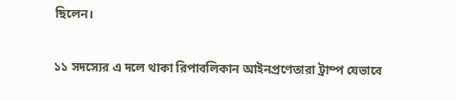ছিলেন।

১১ সদস্যের এ দলে থাকা রিপাবলিকান আইনপ্রণেতারা ট্রাম্প যেভাবে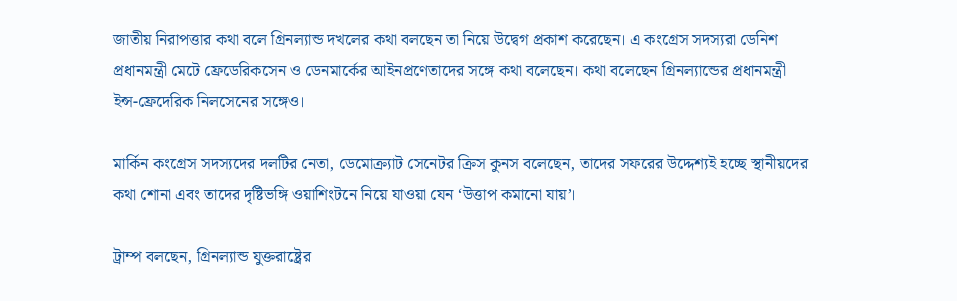জাতীয় নিরাপত্তার কথা বলে গ্রিনল্যান্ড দখলের কথা বলছেন তা নিয়ে উদ্বেগ প্রকাশ করেছেন। এ কংগ্রেস সদস্যরা ডেনিশ প্রধানমন্ত্রী মেটে ফ্রেডেরিকসেন ও ডেনমার্কের আইনপ্রণেতাদের সঙ্গে কথা বলেছেন। কথা বলেছেন গ্রিনল্যান্ডের প্রধানমন্ত্রী ইন্স-ফ্রেদেরিক নিলসেনের সঙ্গেও।

মার্কিন কংগ্রেস সদস্যদের দলটির নেতা, ডেমোক্র্যাট সেনেটর ক্রিস কুনস বলেছেন, তাদের সফরের উদ্দেশ্যই হচ্ছে স্থানীয়দের কথা শোনা এবং তাদের দৃষ্টিভঙ্গি ওয়াশিংটনে নিয়ে যাওয়া যেন ‘উত্তাপ কমানো যায়’।

ট্রাম্প বলছেন, গ্রিনল্যান্ড যুক্তরাষ্ট্রের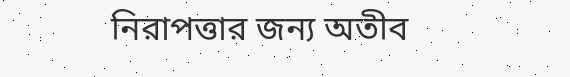নিরাপত্তার জন্য অতীব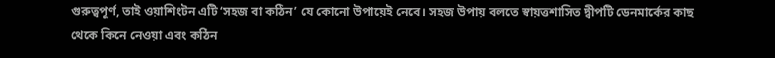গুরুত্বপূর্ণ, তাই ওয়াশিংটন এটি ‘সহজ বা কঠিন’ যে কোনো উপায়েই নেবে। সহজ উপায় বলতে স্বায়ত্তশাসিত দ্বীপটি ডেনমার্কের কাছ থেকে কিনে নেওয়া এবং কঠিন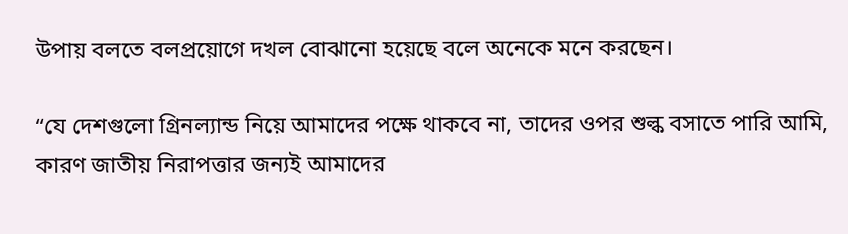উপায় বলতে বলপ্রয়োগে দখল বোঝানো হয়েছে বলে অনেকে মনে করছেন।

“যে দেশগুলো গ্রিনল্যান্ড নিয়ে আমাদের পক্ষে থাকবে না, তাদের ওপর শুল্ক বসাতে পারি আমি, কারণ জাতীয় নিরাপত্তার জন্যই আমাদের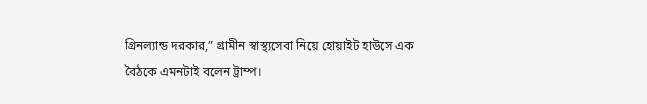গ্রিনল্যান্ড দরকার,” গ্রামীন স্বাস্থ্যসেবা নিয়ে হোয়াইট হাউসে এক বৈঠকে এমনটাই বলেন ট্রাম্প।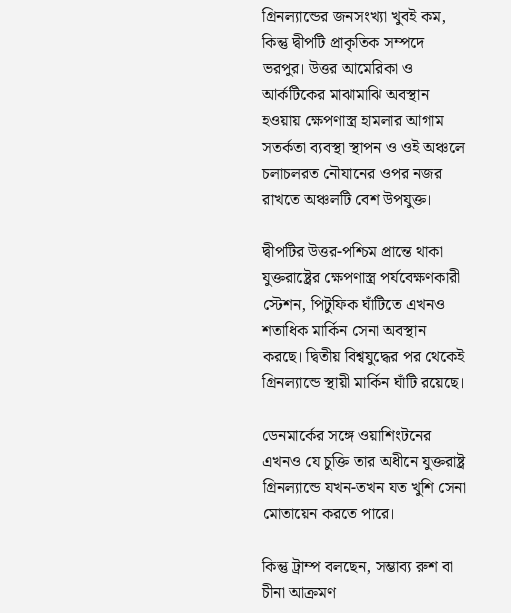গ্রিনল্যান্ডের জনসংখ্যা খুবই কম, কিন্তু দ্বীপটি প্রাকৃতিক সম্পদে ভরপুর। উত্তর আমেরিকা ও আর্কটিকের মাঝামাঝি অবস্থান হওয়ায় ক্ষেপণাস্ত্র হামলার আগাম সতর্কতা ব্যবস্থা স্থাপন ও ওই অঞ্চলে চলাচলরত নৌযানের ওপর নজর রাখতে অঞ্চলটি বেশ উপযুক্ত।

দ্বীপটির উত্তর-পশ্চিম প্রান্তে থাকা যুক্তরাষ্ট্রের ক্ষেপণাস্ত্র পর্যবেক্ষণকারী স্টেশন, পিটুফিক ঘাঁটিতে এখনও শতাধিক মার্কিন সেনা অবস্থান করছে। দ্বিতীয় বিশ্বযুদ্ধের পর থেকেই গ্রিনল্যান্ডে স্থায়ী মার্কিন ঘাঁটি রয়েছে।

ডেনমার্কের সঙ্গে ওয়াশিংটনের এখনও যে চুক্তি তার অধীনে যুক্তরাষ্ট্র গ্রিনল্যান্ডে যখন-তখন যত খুশি সেনা মোতায়েন করতে পারে।

কিন্তু ট্রাম্প বলছেন, সম্ভাব্য রুশ বা চীনা আক্রমণ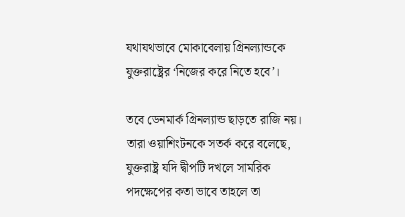যথাযথভাবে মোকাবেলায় গ্রিনল্যান্ডকে যুক্তরাষ্ট্রের ‘নিজের করে নিতে হবে’।

তবে ডেনমার্ক গ্রিনল্যান্ড ছাড়তে রাজি নয়। তারা ওয়াশিংটনকে সতর্ক করে বলেছে, যুক্তরাষ্ট্র যদি দ্বীপটি দখলে সামরিক পদক্ষেপের কতা ভাবে তাহলে তা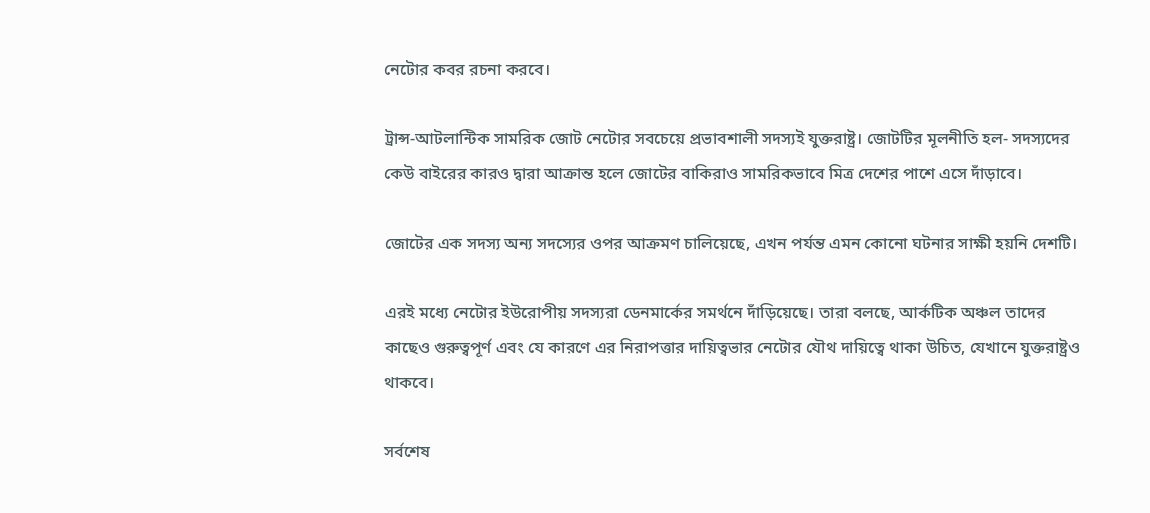নেটোর কবর রচনা করবে।

ট্রান্স-আটলান্টিক সামরিক জোট নেটোর সবচেয়ে প্রভাবশালী সদস্যই যুক্তরাষ্ট্র। জোটটির মূলনীতি হল- সদস্যদের কেউ বাইরের কারও দ্বারা আক্রান্ত হলে জোটের বাকিরাও সামরিকভাবে মিত্র দেশের পাশে এসে দাঁড়াবে।

জোটের এক সদস্য অন্য সদস্যের ওপর আক্রমণ চালিয়েছে, এখন পর্যন্ত এমন কোনো ঘটনার সাক্ষী হয়নি দেশটি।

এরই মধ্যে নেটোর ইউরোপীয় সদস্যরা ডেনমার্কের সমর্থনে দাঁড়িয়েছে। তারা বলছে, আর্কটিক অঞ্চল তাদের কাছেও গুরুত্বপূর্ণ এবং যে কারণে এর নিরাপত্তার দায়িত্বভার নেটোর যৌথ দায়িত্বে থাকা উচিত, যেখানে যুক্তরাষ্ট্রও থাকবে।

সর্বশেষ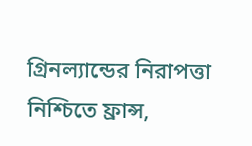গ্রিনল্যান্ডের নিরাপত্তা নিশ্চিতে ফ্রান্স,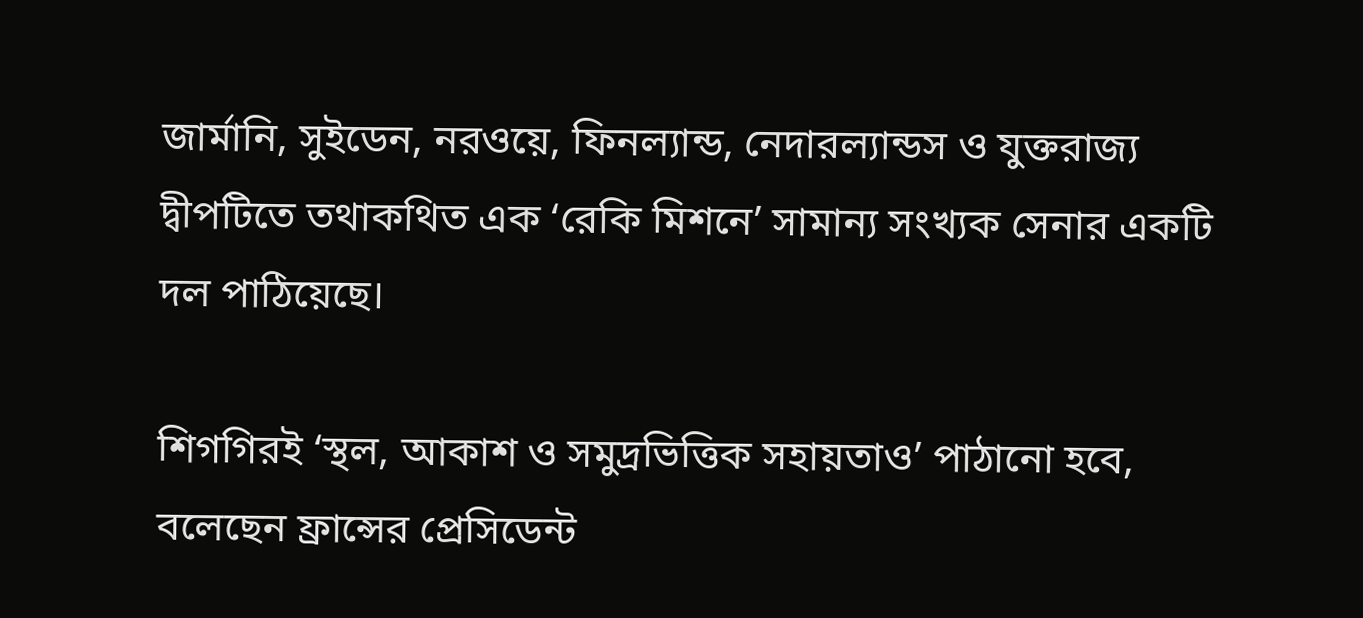জার্মানি, সুইডেন, নরওয়ে, ফিনল্যান্ড, নেদারল্যান্ডস ও যুক্তরাজ্য দ্বীপটিতে তথাকথিত এক ‘রেকি মিশনে’ সামান্য সংখ্যক সেনার একটি দল পাঠিয়েছে।

শিগগিরই ‘স্থল, আকাশ ও সমুদ্রভিত্তিক সহায়তাও’ পাঠানো হবে, বলেছেন ফ্রান্সের প্রেসিডেন্ট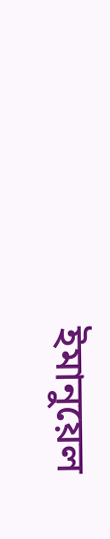ইমানুয়েল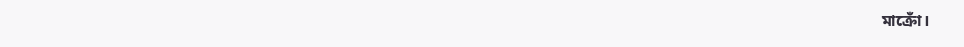মাক্রোঁ।